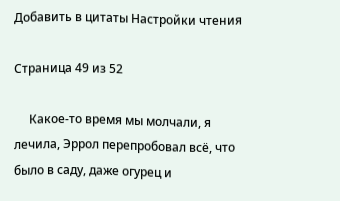Добавить в цитаты Настройки чтения

Страница 49 из 52

     Какое-то время мы молчали, я лечила, Эррол перепробовал всё, что было в саду, даже огурец и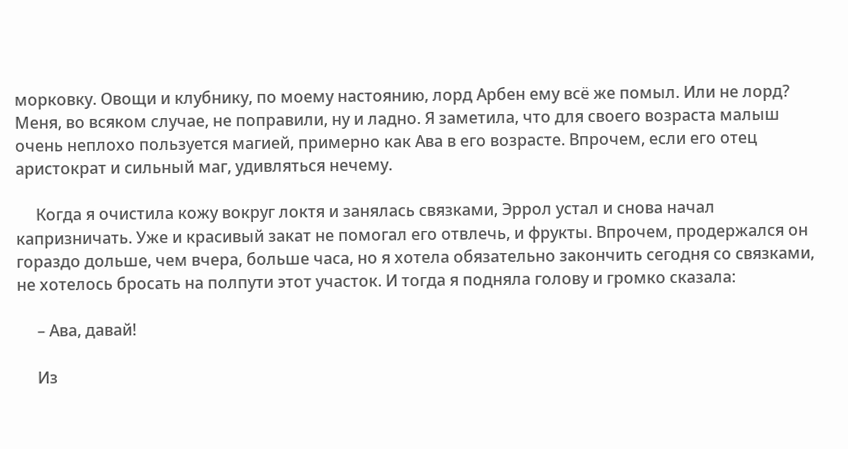морковку. Овощи и клубнику, по моему настоянию, лорд Арбен ему всё же помыл. Или не лорд? Меня, во всяком случае, не поправили, ну и ладно. Я заметила, что для своего возраста малыш очень неплохо пользуется магией, примерно как Ава в его возрасте. Впрочем, если его отец аристократ и сильный маг, удивляться нечему.

     Когда я очистила кожу вокруг локтя и занялась связками, Эррол устал и снова начал капризничать. Уже и красивый закат не помогал его отвлечь, и фрукты. Впрочем, продержался он гораздо дольше, чем вчера, больше часа, но я хотела обязательно закончить сегодня со связками, не хотелось бросать на полпути этот участок. И тогда я подняла голову и громко сказала:

     – Ава, давай!

     Из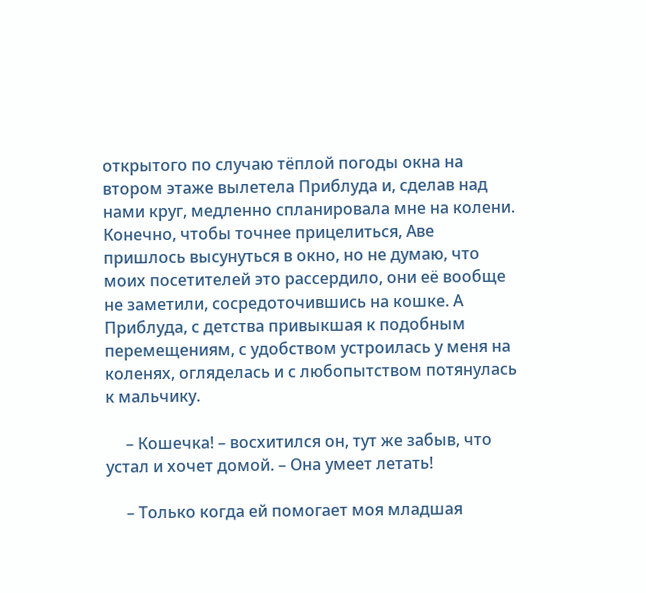открытого по случаю тёплой погоды окна на втором этаже вылетела Приблуда и, сделав над нами круг, медленно спланировала мне на колени. Конечно, чтобы точнее прицелиться, Аве пришлось высунуться в окно, но не думаю, что моих посетителей это рассердило, они её вообще не заметили, сосредоточившись на кошке. А Приблуда, с детства привыкшая к подобным перемещениям, с удобством устроилась у меня на коленях, огляделась и с любопытством потянулась к мальчику.

     – Кошечка! – восхитился он, тут же забыв, что устал и хочет домой. – Она умеет летать!

     – Только когда ей помогает моя младшая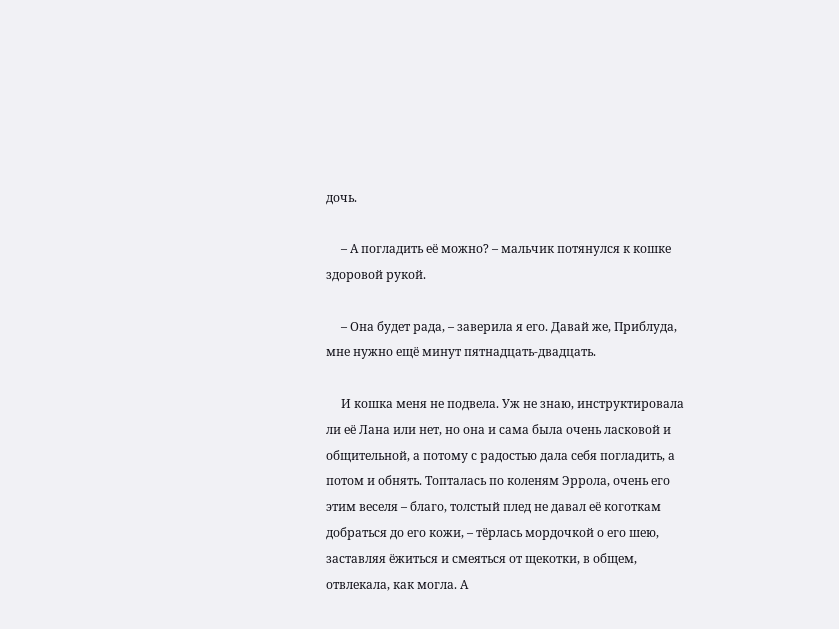дочь.

     – А погладить её можно? – мальчик потянулся к кошке здоровой рукой.

     – Она будет рада, – заверила я его. Давай же, Приблуда, мне нужно ещё минут пятнадцать-двадцать.

     И кошка меня не подвела. Уж не знаю, инструктировала ли её Лана или нет, но она и сама была очень ласковой и общительной, а потому с радостью дала себя погладить, а потом и обнять. Топталась по коленям Эррола, очень его этим веселя – благо, толстый плед не давал её коготкам добраться до его кожи, – тёрлась мордочкой о его шею, заставляя ёжиться и смеяться от щекотки, в общем, отвлекала, как могла. А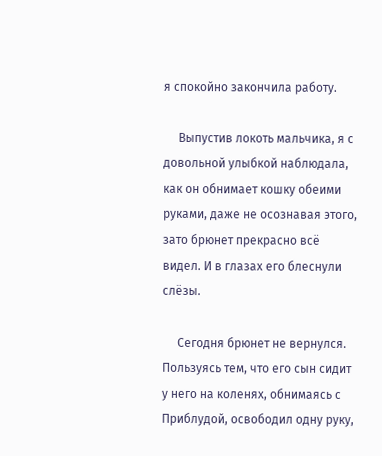я спокойно закончила работу.

     Выпустив локоть мальчика, я с довольной улыбкой наблюдала, как он обнимает кошку обеими руками, даже не осознавая этого, зато брюнет прекрасно всё видел. И в глазах его блеснули слёзы.

     Сегодня брюнет не вернулся. Пользуясь тем, что его сын сидит у него на коленях, обнимаясь с Приблудой, освободил одну руку,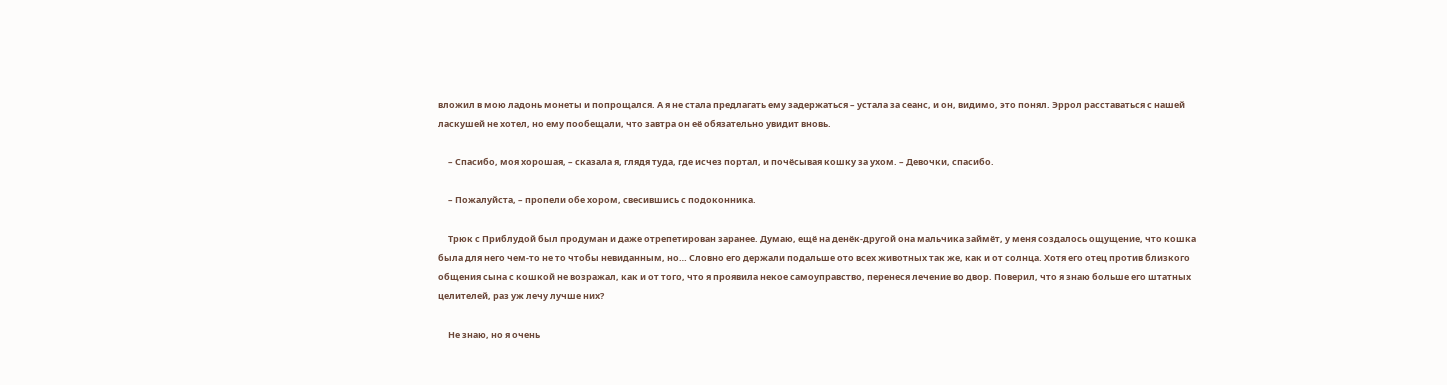вложил в мою ладонь монеты и попрощался. А я не стала предлагать ему задержаться – устала за сеанс, и он, видимо, это понял. Эррол расставаться с нашей ласкушей не хотел, но ему пообещали, что завтра он её обязательно увидит вновь.

     – Спасибо, моя хорошая, – сказала я, глядя туда, где исчез портал, и почёсывая кошку за ухом. – Девочки, спасибо.

     – Пожалуйста, – пропели обе хором, свесившись с подоконника.

     Трюк с Приблудой был продуман и даже отрепетирован заранее. Думаю, ещё на денёк-другой она мальчика займёт, у меня создалось ощущение, что кошка была для него чем-то не то чтобы невиданным, но… Словно его держали подальше ото всех животных так же, как и от солнца. Хотя его отец против близкого общения сына с кошкой не возражал, как и от того, что я проявила некое самоуправство, перенеся лечение во двор. Поверил, что я знаю больше его штатных целителей, раз уж лечу лучше них?

     Не знаю, но я очень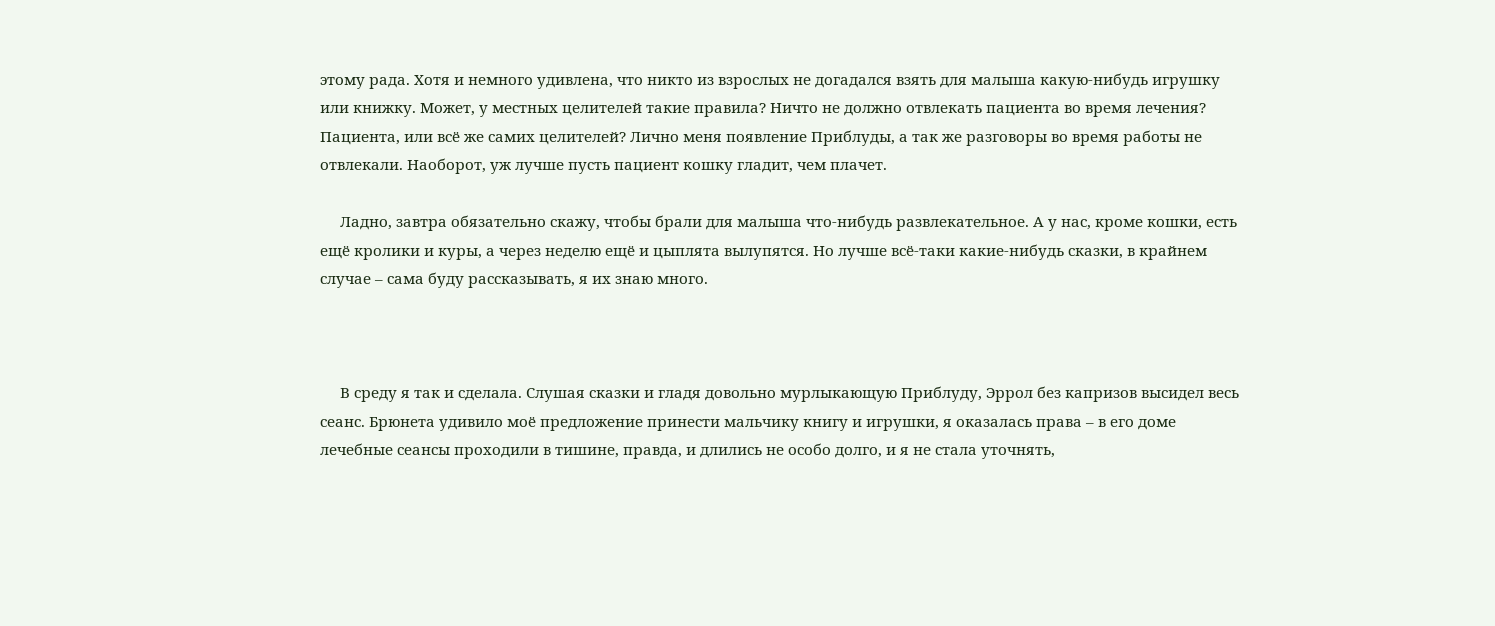этому рада. Хотя и немного удивлена, что никто из взрослых не догадался взять для малыша какую-нибудь игрушку или книжку. Может, у местных целителей такие правила? Ничто не должно отвлекать пациента во время лечения? Пациента, или всё же самих целителей? Лично меня появление Приблуды, а так же разговоры во время работы не отвлекали. Наоборот, уж лучше пусть пациент кошку гладит, чем плачет.

     Ладно, завтра обязательно скажу, чтобы брали для малыша что-нибудь развлекательное. А у нас, кроме кошки, есть ещё кролики и куры, а через неделю ещё и цыплята вылупятся. Но лучше всё-таки какие-нибудь сказки, в крайнем случае – сама буду рассказывать, я их знаю много.



     В среду я так и сделала. Слушая сказки и гладя довольно мурлыкающую Приблуду, Эррол без капризов высидел весь сеанс. Брюнета удивило моё предложение принести мальчику книгу и игрушки, я оказалась права – в его доме лечебные сеансы проходили в тишине, правда, и длились не особо долго, и я не стала уточнять,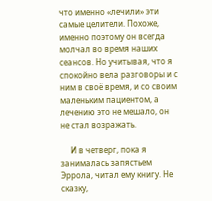что именно «лечили» эти самые целители. Похоже, именно поэтому он всегда молчал во время наших сеансов. Но учитывая, что я спокойно вела разговоры и с ним в своё время, и со своим маленьким пациентом, а лечению это не мешало, он не стал возражать.

     И в четверг, пока я занималась запястьем Эррола, читал ему книгу. Не сказку,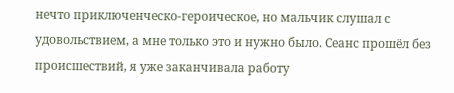нечто приключенческо-героическое, но мальчик слушал с удовольствием, а мне только это и нужно было. Сеанс прошёл без происшествий, я уже заканчивала работу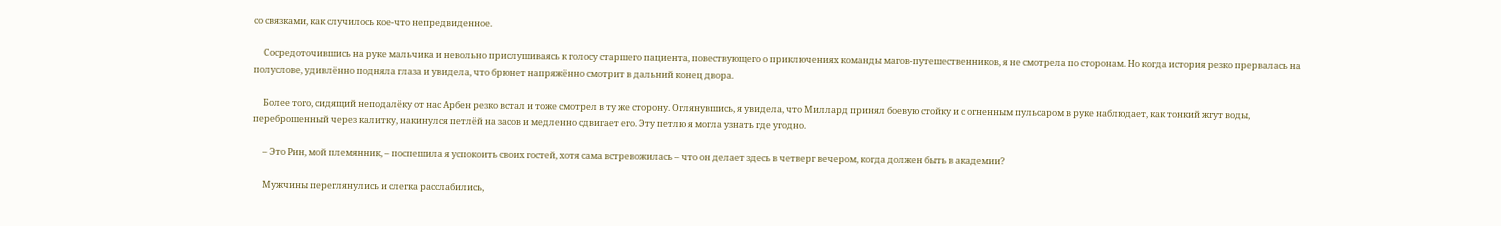со связками, как случилось кое-что непредвиденное.

     Сосредоточившись на руке мальчика и невольно прислушиваясь к голосу старшего пациента, повествующего о приключениях команды магов-путешественников, я не смотрела по сторонам. Но когда история резко прервалась на полуслове, удивлённо подняла глаза и увидела, что брюнет напряжённо смотрит в дальний конец двора.

     Более того, сидящий неподалёку от нас Арбен резко встал и тоже смотрел в ту же сторону. Оглянувшись, я увидела, что Миллард принял боевую стойку и с огненным пульсаром в руке наблюдает, как тонкий жгут воды, переброшенный через калитку, накинулся петлёй на засов и медленно сдвигает его. Эту петлю я могла узнать где угодно.

     – Это Рин, мой племянник, – поспешила я успокоить своих гостей, хотя сама встревожилась – что он делает здесь в четверг вечером, когда должен быть в академии?

     Мужчины переглянулись и слегка расслабились,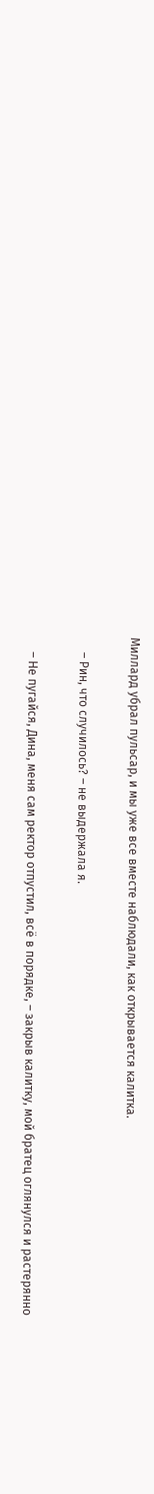Миллард убрал пульсар, и мы уже все вместе наблюдали, как открывается калитка.

     – Рин, что случилось? – не выдержала я.

     – Не пугайся, Дина, меня сам ректор отпустил, всё в порядке, – закрыв калитку, мой братец оглянулся и растерянно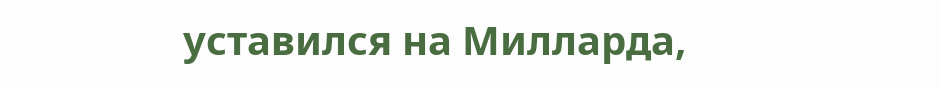уставился на Милларда,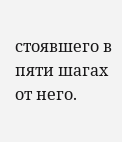стоявшего в пяти шагах от него.